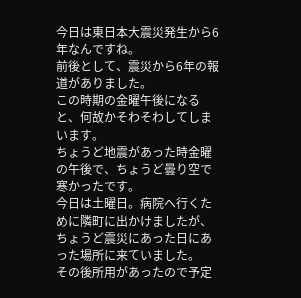今日は東日本大震災発生から6年なんですね。
前後として、震災から6年の報道がありました。
この時期の金曜午後になると、何故かそわそわしてしまいます。
ちょうど地震があった時金曜の午後で、ちょうど曇り空で寒かったです。
今日は土曜日。病院へ行くために隣町に出かけましたが、ちょうど震災にあった日にあった場所に来ていました。
その後所用があったので予定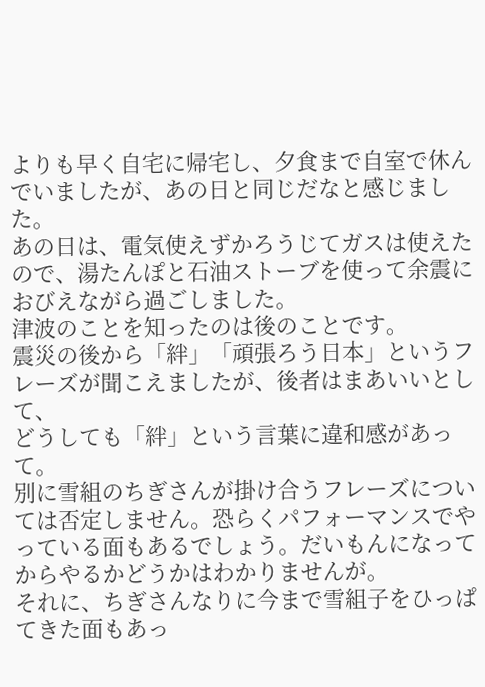よりも早く自宅に帰宅し、夕食まで自室で休んでいましたが、あの日と同じだなと感じました。
あの日は、電気使えずかろうじてガスは使えたので、湯たんぽと石油ストーブを使って余震におびえながら過ごしました。
津波のことを知ったのは後のことです。
震災の後から「絆」「頑張ろう日本」というフレーズが聞こえましたが、後者はまあいいとして、
どうしても「絆」という言葉に違和感があって。
別に雪組のちぎさんが掛け合うフレーズについては否定しません。恐らくパフォーマンスでやっている面もあるでしょう。だいもんになってからやるかどうかはわかりませんが。
それに、ちぎさんなりに今まで雪組子をひっぱてきた面もあっ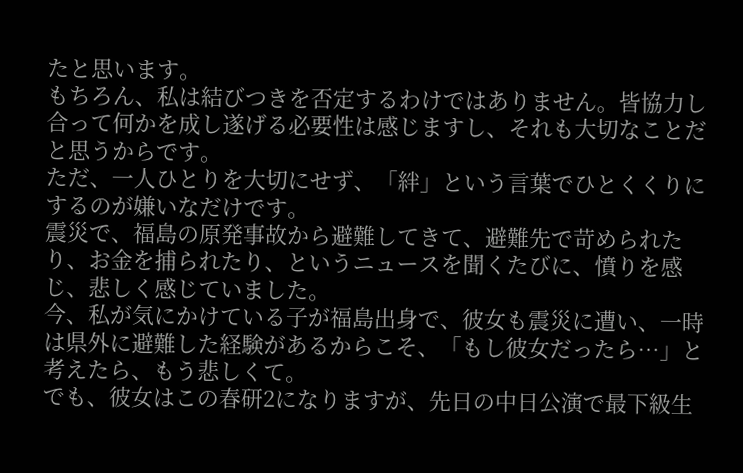たと思います。
もちろん、私は結びつきを否定するわけではありません。皆協力し合って何かを成し遂げる必要性は感じますし、それも大切なことだと思うからです。
ただ、一人ひとりを大切にせず、「絆」という言葉でひとくくりにするのが嫌いなだけです。
震災で、福島の原発事故から避難してきて、避難先で苛められたり、お金を捕られたり、というニュースを聞くたびに、憤りを感じ、悲しく感じていました。
今、私が気にかけている子が福島出身で、彼女も震災に遭い、一時は県外に避難した経験があるからこそ、「もし彼女だったら…」と考えたら、もう悲しくて。
でも、彼女はこの春研2になりますが、先日の中日公演で最下級生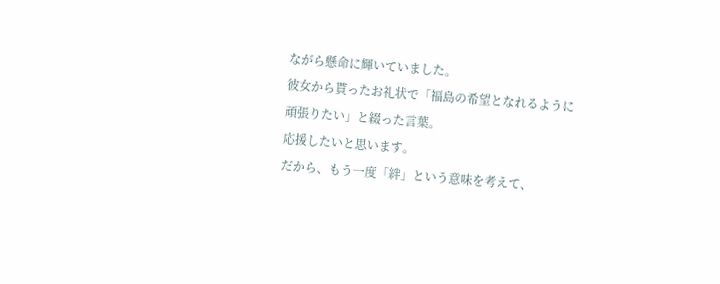ながら懸命に輝いていました。
彼女から貰ったお礼状で「福島の希望となれるように頑張りたい」と綴った言葉。
応援したいと思います。
だから、もう一度「絆」という意味を考えて、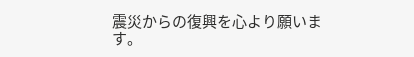震災からの復興を心より願います。